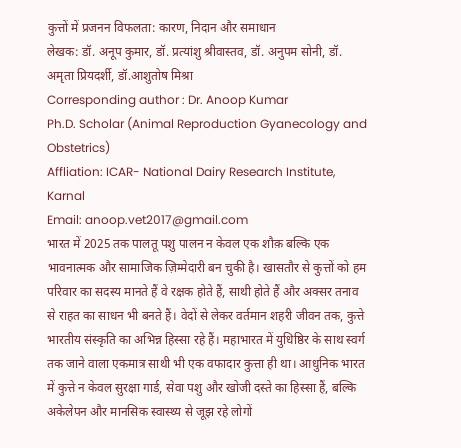कुत्तों में प्रजनन विफलता: कारण, निदान और समाधान
लेखक: डॉ. अनूप कुमार, डॉ. प्रत्यांशु श्रीवास्तव, डॉ. अनुपम सोनी, डॉ. अमृता प्रियदर्शी, डॉ.आशुतोष मिश्रा
Corresponding author : Dr. Anoop Kumar
Ph.D. Scholar (Animal Reproduction Gyanecology and Obstetrics)
Affliation: ICAR- National Dairy Research Institute, Karnal
Email: anoop.vet2017@gmail.com
भारत में 2025 तक पालतू पशु पालन न केवल एक शौक़ बल्कि एक भावनात्मक और सामाजिक ज़िम्मेदारी बन चुकी है। खासतौर से कुत्तों को हम परिवार का सदस्य मानते हैं वे रक्षक होते हैं, साथी होते हैं और अक्सर तनाव से राहत का साधन भी बनते हैं। वेदों से लेकर वर्तमान शहरी जीवन तक, कुत्ते भारतीय संस्कृति का अभिन्न हिस्सा रहे हैं। महाभारत में युधिष्ठिर के साथ स्वर्ग तक जाने वाला एकमात्र साथी भी एक वफादार कुत्ता ही था। आधुनिक भारत में कुत्ते न केवल सुरक्षा गार्ड, सेवा पशु और खोजी दस्ते का हिस्सा हैं, बल्कि अकेलेपन और मानसिक स्वास्थ्य से जूझ रहे लोगों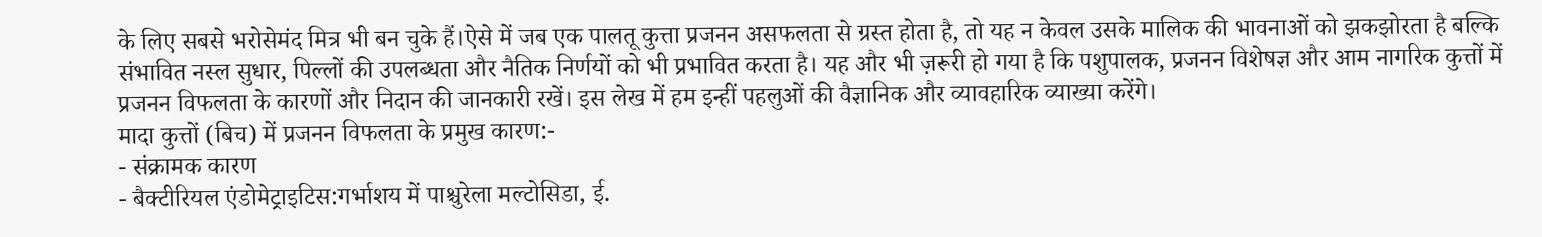के लिए सबसे भरोसेमंद मित्र भी बन चुके हैं।ऐसे में जब एक पालतू कुत्ता प्रजनन असफलता से ग्रस्त होता है, तो यह न केवल उसके मालिक की भावनाओं को झकझोरता है बल्कि संभावित नस्ल सुधार, पिल्लों की उपलब्धता और नैतिक निर्णयों को भी प्रभावित करता है। यह और भी ज़रूरी हो गया है कि पशुपालक, प्रजनन विशेषज्ञ और आम नागरिक कुत्तों में प्रजनन विफलता के कारणों और निदान की जानकारी रखें। इस लेख में हम इन्हीं पहलुओं की वैज्ञानिक और व्यावहारिक व्याख्या करेंगे।
मादा कुत्तों (बिच) में प्रजनन विफलता के प्रमुख कारण:-
- संक्रामक कारण
- बैक्टीरियल एंडोमेट्राइटिस:गर्भाशय में पाश्चुरेला मल्टोसिडा, ई.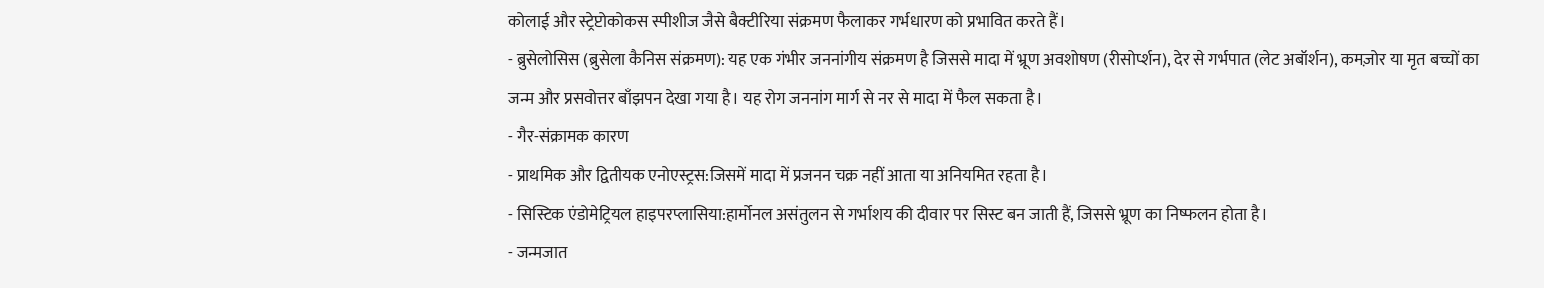कोलाई और स्ट्रेप्टोकोकस स्पीशीज जैसे बैक्टीरिया संक्रमण फैलाकर गर्भधारण को प्रभावित करते हैं।
- ब्रुसेलोसिस (ब्रुसेला कैनिस संक्रमण): यह एक गंभीर जननांगीय संक्रमण है जिससे मादा में भ्रूण अवशोषण (रीसोर्प्शन), देर से गर्भपात (लेट अबॉर्शन), कमज़ोर या मृत बच्चों का जन्म और प्रसवोत्तर बाँझपन देखा गया है। यह रोग जननांग मार्ग से नर से मादा में फैल सकता है।
- गैर-संक्रामक कारण
- प्राथमिक और द्वितीयक एनोएस्ट्रस:जिसमें मादा में प्रजनन चक्र नहीं आता या अनियमित रहता है।
- सिस्टिक एंडोमेट्रियल हाइपरप्लासिया:हार्मोनल असंतुलन से गर्भाशय की दीवार पर सिस्ट बन जाती हैं, जिससे भ्रूण का निष्फलन होता है।
- जन्मजात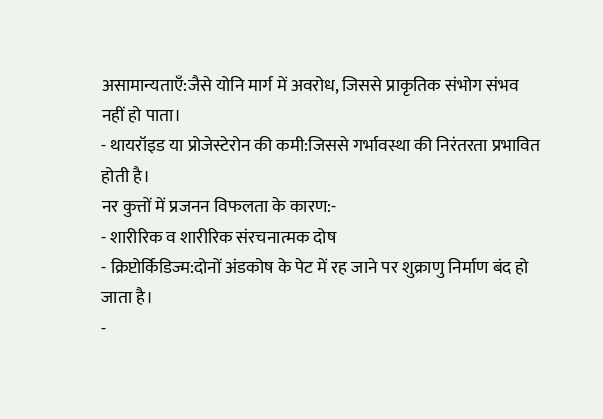असामान्यताएँ:जैसे योनि मार्ग में अवरोध, जिससे प्राकृतिक संभोग संभव नहीं हो पाता।
- थायरॉइड या प्रोजेस्टेरोन की कमी:जिससे गर्भावस्था की निरंतरता प्रभावित होती है।
नर कुत्तों में प्रजनन विफलता के कारण:-
- शारीरिक व शारीरिक संरचनात्मक दोष
- क्रिप्टोर्किडिज्म:दोनों अंडकोष के पेट में रह जाने पर शुक्राणु निर्माण बंद हो जाता है।
-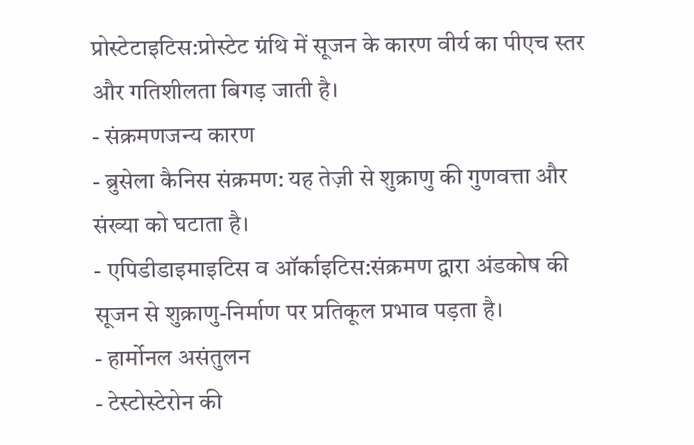प्रोस्टेटाइटिस:प्रोस्टेट ग्रंथि में सूजन के कारण वीर्य का पीएच स्तर और गतिशीलता बिगड़ जाती है।
- संक्रमणजन्य कारण
- ब्रुसेला कैनिस संक्रमण: यह तेज़ी से शुक्राणु की गुणवत्ता और संख्या को घटाता है।
- एपिडीडाइमाइटिस व ऑर्काइटिस:संक्रमण द्वारा अंडकोष की सूजन से शुक्राणु-निर्माण पर प्रतिकूल प्रभाव पड़ता है।
- हार्मोनल असंतुलन
- टेस्टोस्टेरोन की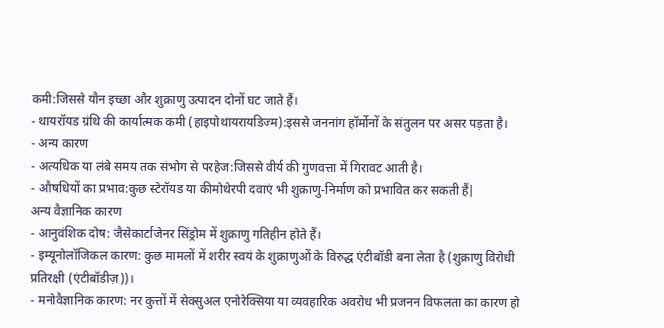कमी:जिससे यौन इच्छा और शुक्राणु उत्पादन दोनों घट जाते हैं।
- थायरॉयड ग्रंथि की कार्यात्मक कमी (हाइपोथायरायडिज्म):इससे जननांग हॉर्मोनों के संतुलन पर असर पड़ता है।
- अन्य कारण
- अत्यधिक या लंबे समय तक संभोग से परहेज:जिससे वीर्य की गुणवत्ता में गिरावट आती है।
- औषधियों का प्रभाव:कुछ स्टेरॉयड या कीमोथेरपी दवाएं भी शुक्राणु-निर्माण को प्रभावित कर सकती हैं|
अन्य वैज्ञानिक कारण
- आनुवंशिक दोष: जैसेकार्टाजेनर सिंड्रोम में शुक्राणु गतिहीन होते हैं।
- इम्यूनोलॉजिकल कारण: कुछ मामलों में शरीर स्वयं के शुक्राणुओं के विरुद्ध एंटीबॉडी बना लेता है (शुक्राणु विरोधी प्रतिरक्षी (एंटीबॉडीज़))।
- मनोवैज्ञानिक कारण: नर कुत्तों में सेक्सुअल एनोरेक्सिया या व्यवहारिक अवरोध भी प्रजनन विफलता का कारण हो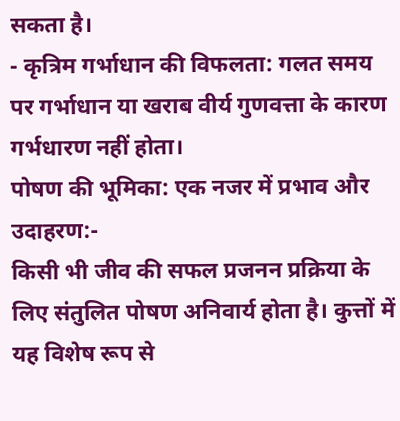सकता है।
- कृत्रिम गर्भाधान की विफलता: गलत समय पर गर्भाधान या खराब वीर्य गुणवत्ता के कारण गर्भधारण नहीं होता।
पोषण की भूमिका: एक नजर में प्रभाव और उदाहरण:-
किसी भी जीव की सफल प्रजनन प्रक्रिया के लिए संतुलित पोषण अनिवार्य होता है। कुत्तों में यह विशेष रूप से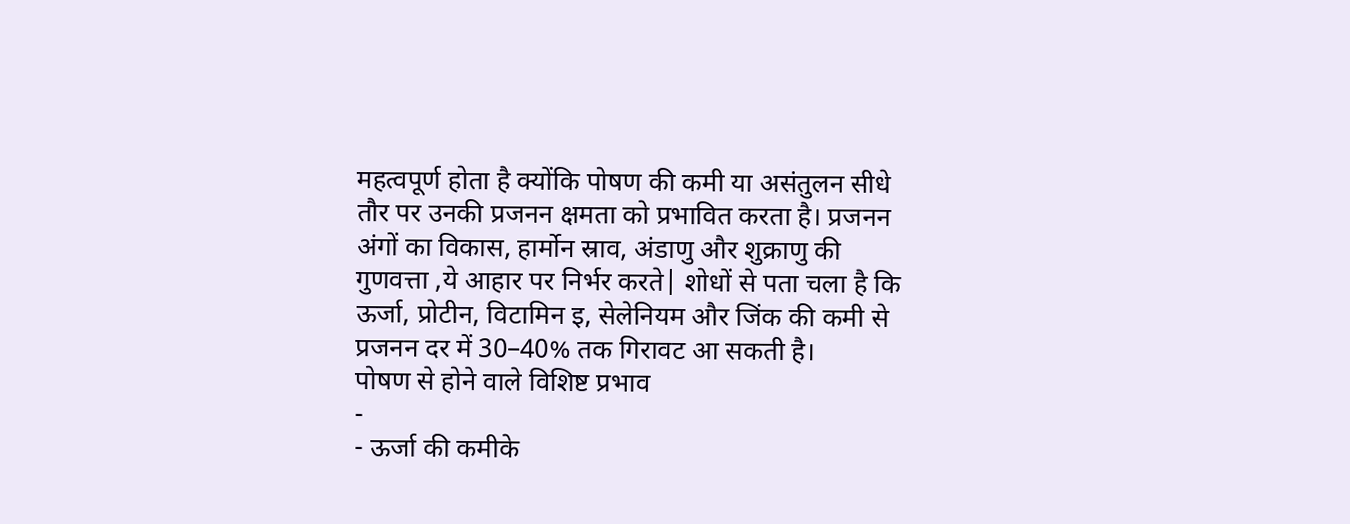महत्वपूर्ण होता है क्योंकि पोषण की कमी या असंतुलन सीधे तौर पर उनकी प्रजनन क्षमता को प्रभावित करता है। प्रजनन अंगों का विकास, हार्मोन स्राव, अंडाणु और शुक्राणु की गुणवत्ता ,ये आहार पर निर्भर करते| शोधों से पता चला है कि ऊर्जा, प्रोटीन, विटामिन इ, सेलेनियम और जिंक की कमी से प्रजनन दर में 30–40% तक गिरावट आ सकती है।
पोषण से होने वाले विशिष्ट प्रभाव
-
- ऊर्जा की कमीके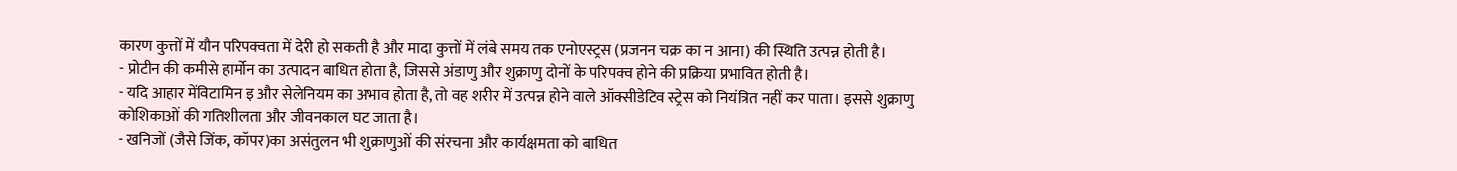कारण कुत्तों में यौन परिपक्वता में देरी हो सकती है और मादा कुत्तों में लंबे समय तक एनोएस्ट्रस (प्रजनन चक्र का न आना) की स्थिति उत्पन्न होती है।
- प्रोटीन की कमीसे हार्मोन का उत्पादन बाधित होता है, जिससे अंडाणु और शुक्राणु दोनों के परिपक्व होने की प्रक्रिया प्रभावित होती है।
- यदि आहार मेंविटामिन इ और सेलेनियम का अभाव होता है, तो वह शरीर में उत्पन्न होने वाले ऑक्सीडेटिव स्ट्रेस को नियंत्रित नहीं कर पाता। इससे शुक्राणु कोशिकाओं की गतिशीलता और जीवनकाल घट जाता है।
- खनिजों (जैसे जिंक, कॉपर)का असंतुलन भी शुक्राणुओं की संरचना और कार्यक्षमता को बाधित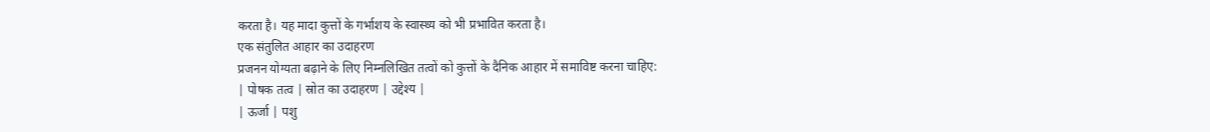करता है। यह मादा कुत्तों के गर्भाशय के स्वास्थ्य को भी प्रभावित करता है।
एक संतुलित आहार का उदाहरण
प्रजनन योग्यता बढ़ाने के लिए निम्नलिखित तत्वों को कुत्तों के दैनिक आहार में समाविष्ट करना चाहिए:
| पोषक तत्व | स्रोत का उदाहरण | उद्देश्य |
| ऊर्जा | पशु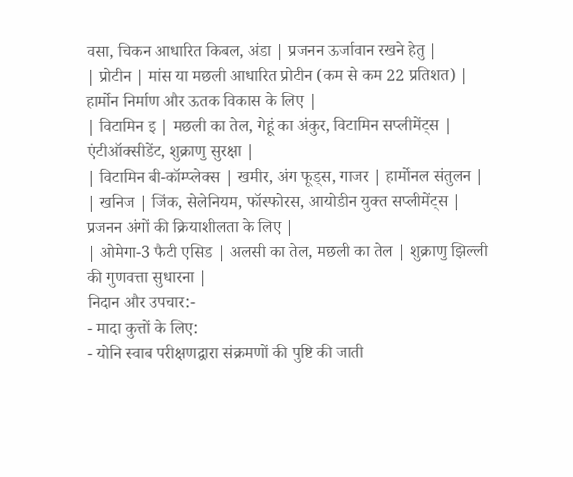वसा, चिकन आधारित किबल, अंडा | प्रजनन ऊर्जावान रखने हेतु |
| प्रोटीन | मांस या मछली आधारित प्रोटीन (कम से कम 22 प्रतिशत) | हार्मोन निर्माण और ऊतक विकास के लिए |
| विटामिन इ | मछली का तेल, गेहूं का अंकुर, विटामिन सप्लीमेंट्स | एंटीऑक्सीडेंट, शुक्राणु सुरक्षा |
| विटामिन बी-कॉम्प्लेक्स | खमीर, अंग फूड्स, गाजर | हार्मोनल संतुलन |
| खनिज | जिंक, सेलेनियम, फॉस्फोरस, आयोडीन युक्त सप्लीमेंट्स | प्रजनन अंगों की क्रियाशीलता के लिए |
| ओमेगा-3 फैटी एसिड | अलसी का तेल, मछली का तेल | शुक्राणु झिल्ली की गुणवत्ता सुधारना |
निदान और उपचार:-
- मादा कुत्तों के लिए:
- योनि स्वाब परीक्षणद्वारा संक्रमणों की पुष्टि की जाती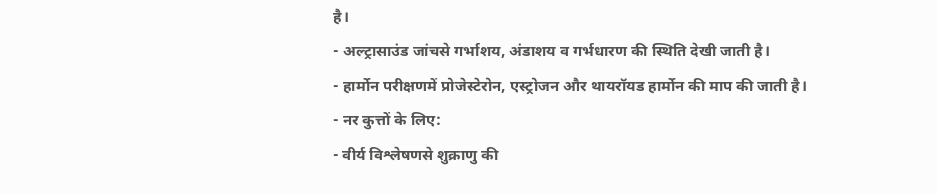है।
- अल्ट्रासाउंड जांचसे गर्भाशय, अंडाशय व गर्भधारण की स्थिति देखी जाती है।
- हार्मोन परीक्षणमें प्रोजेस्टेरोन, एस्ट्रोजन और थायरॉयड हार्मोन की माप की जाती है।
- नर कुत्तों के लिए:
- वीर्य विश्लेषणसे शुक्राणु की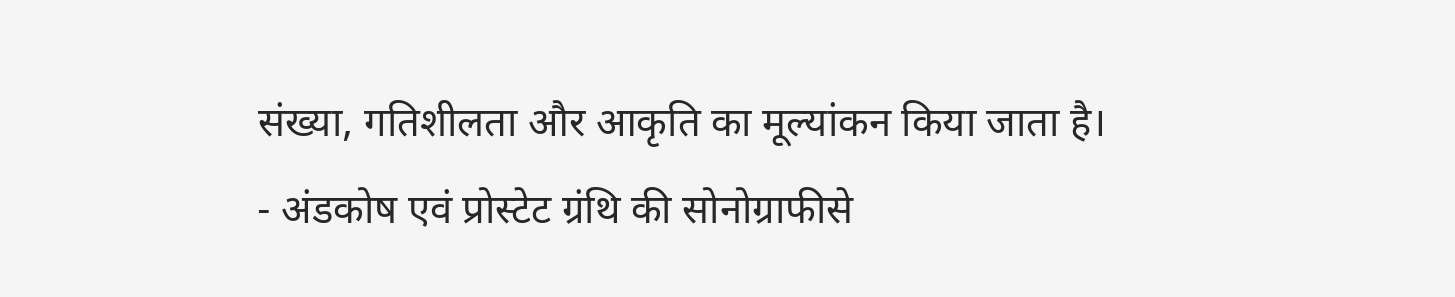संख्या, गतिशीलता और आकृति का मूल्यांकन किया जाता है।
- अंडकोष एवं प्रोस्टेट ग्रंथि की सोनोग्राफीसे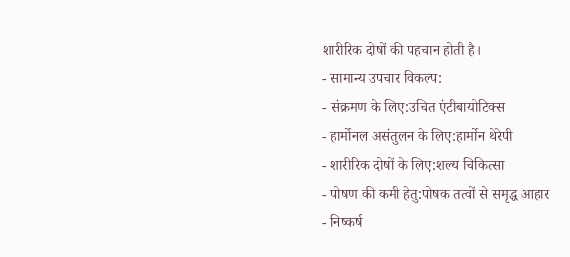शारीरिक दोषों की पहचान होती है।
- सामान्य उपचार विकल्प:
- संक्रमण के लिए:उचित एंटीबायोटिक्स
- हार्मोनल असंतुलन के लिए:हार्मोन थेरेपी
- शारीरिक दोषों के लिए:शल्य चिकित्सा
- पोषण की कमी हेतु:पोषक तत्वों से समृद्ध आहार
- निष्कर्ष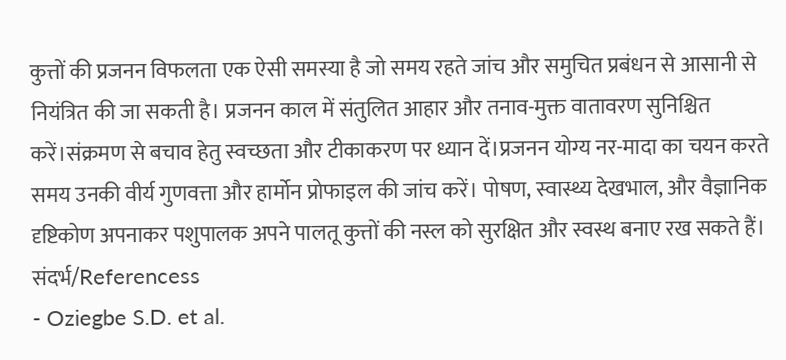कुत्तों की प्रजनन विफलता एक ऐसी समस्या है जो समय रहते जांच और समुचित प्रबंधन से आसानी से नियंत्रित की जा सकती है। प्रजनन काल में संतुलित आहार और तनाव-मुक्त वातावरण सुनिश्चित करें।संक्रमण से बचाव हेतु स्वच्छता और टीकाकरण पर ध्यान दें।प्रजनन योग्य नर-मादा का चयन करते समय उनकी वीर्य गुणवत्ता और हार्मोन प्रोफाइल की जांच करें। पोषण, स्वास्थ्य देखभाल, और वैज्ञानिक दृष्टिकोण अपनाकर पशुपालक अपने पालतू कुत्तों की नस्ल को सुरक्षित और स्वस्थ बनाए रख सकते हैं।
संदर्भ/Referencess
- Oziegbe S.D. et al.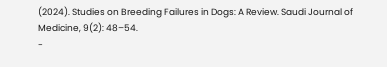(2024). Studies on Breeding Failures in Dogs: A Review. Saudi Journal of Medicine, 9(2): 48–54.
-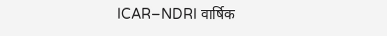ICAR–NDRI वार्षिक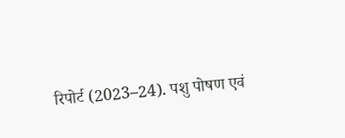रिपोर्ट (2023–24). पशु पोषण एवं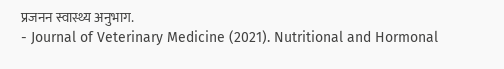प्रजनन स्वास्थ्य अनुभाग.
- Journal of Veterinary Medicine (2021). Nutritional and Hormonal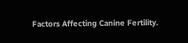Factors Affecting Canine Fertility.